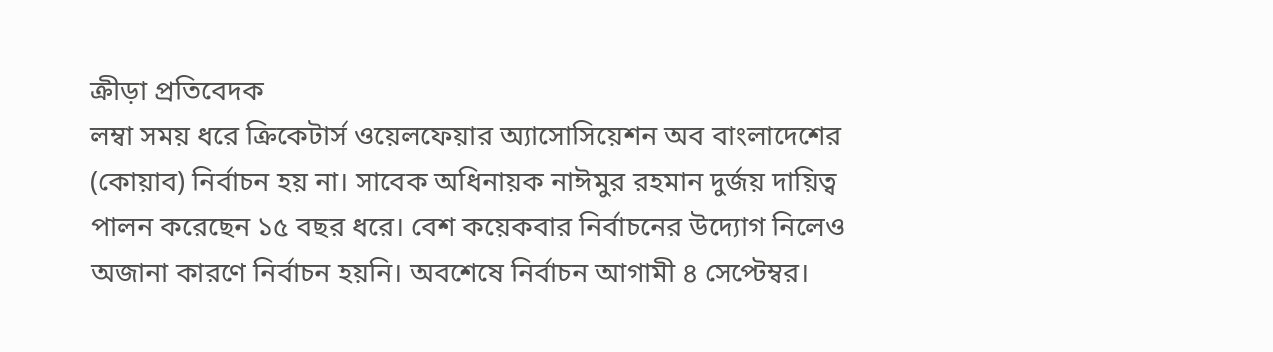ক্রীড়া প্রতিবেদক
লম্বা সময় ধরে ক্রিকেটার্স ওয়েলফেয়ার অ্যাসোসিয়েশন অব বাংলাদেশের (কোয়াব) নির্বাচন হয় না। সাবেক অধিনায়ক নাঈমুর রহমান দুর্জয় দায়িত্ব পালন করেছেন ১৫ বছর ধরে। বেশ কয়েকবার নির্বাচনের উদ্যোগ নিলেও অজানা কারণে নির্বাচন হয়নি। অবশেষে নির্বাচন আগামী ৪ সেপ্টেম্বর।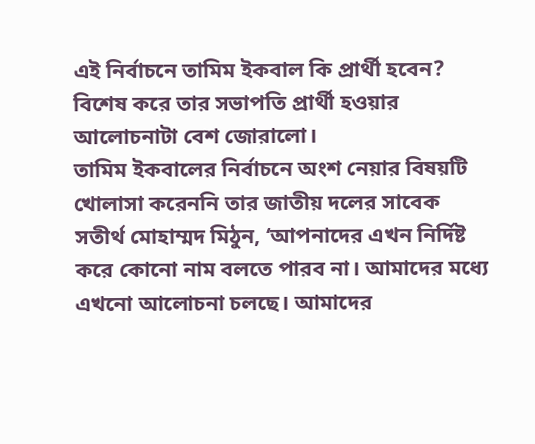এই নির্বাচনে তামিম ইকবাল কি প্রার্থী হবেন? বিশেষ করে তার সভাপতি প্রার্থী হওয়ার আলোচনাটা বেশ জোরালো।
তামিম ইকবালের নির্বাচনে অংশ নেয়ার বিষয়টি খোলাসা করেননি তার জাতীয় দলের সাবেক সতীর্থ মোহাম্মদ মিঠুন, ‘আপনাদের এখন নির্দিষ্ট করে কোনো নাম বলতে পারব না। আমাদের মধ্যে এখনো আলোচনা চলছে। আমাদের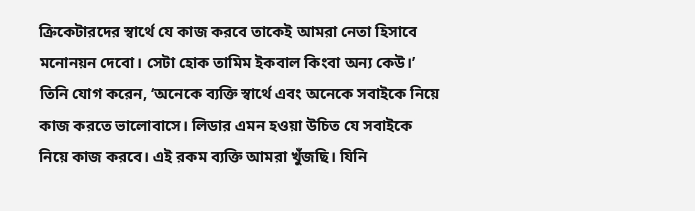ক্রিকেটারদের স্বার্থে যে কাজ করবে তাকেই আমরা নেতা হিসাবে মনোনয়ন দেবো। সেটা হোক তামিম ইকবাল কিংবা অন্য কেউ।’
তিনি যোগ করেন, ‘অনেকে ব্যক্তি স্বার্থে এবং অনেকে সবাইকে নিয়ে কাজ করতে ভালোবাসে। লিডার এমন হওয়া উচিত যে সবাইকে নিয়ে কাজ করবে। এই রকম ব্যক্তি আমরা খুঁজছি। যিনি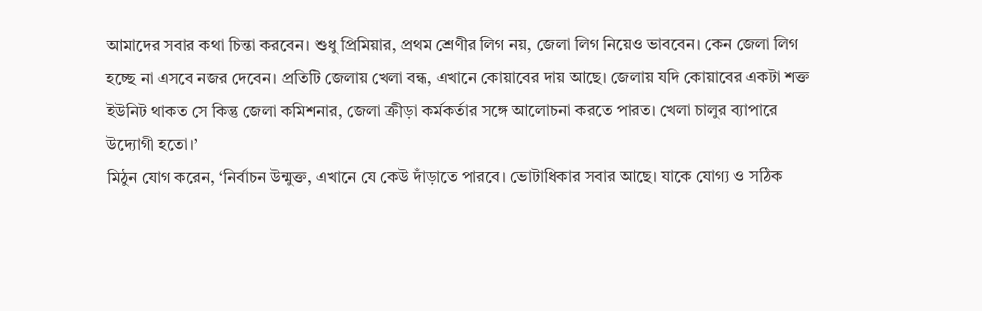আমাদের সবার কথা চিন্তা করবেন। শুধু প্রিমিয়ার, প্রথম শ্রেণীর লিগ নয়, জেলা লিগ নিয়েও ভাববেন। কেন জেলা লিগ হচ্ছে না এসবে নজর দেবেন। প্রতিটি জেলায় খেলা বন্ধ, এখানে কোয়াবের দায় আছে। জেলায় যদি কোয়াবের একটা শক্ত ইউনিট থাকত সে কিন্তু জেলা কমিশনার, জেলা ক্রীড়া কর্মকর্তার সঙ্গে আলোচনা করতে পারত। খেলা চালুর ব্যাপারে উদ্যোগী হতো।’
মিঠুন যোগ করেন, ‘নির্বাচন উন্মুক্ত, এখানে যে কেউ দাঁড়াতে পারবে। ভোটাধিকার সবার আছে। যাকে যোগ্য ও সঠিক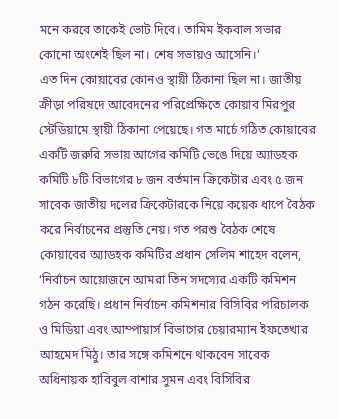মনে করবে তাকেই ভোট দিবে। তামিম ইকবাল সভার কোনো অংশেই ছিল না। শেষ সভায়ও আসেনি।’
এত দিন কোয়াবের কোনও স্থায়ী ঠিকানা ছিল না। জাতীয় ক্রীড়া পরিষদে আবেদনের পরিপ্রেক্ষিতে কোয়াব মিরপুর স্টেডিয়ামে স্থায়ী ঠিকানা পেয়েছে। গত মার্চে গঠিত কোয়াবের একটি জরুরি সভায় আগের কমিটি ভেঙে দিয়ে অ্যাডহক কমিটি ৮টি বিভাগের ৮ জন বর্তমান ক্রিকেটার এবং ৫ জন সাবেক জাতীয় দলের ক্রিকেটারকে নিয়ে কয়েক ধাপে বৈঠক করে নির্বাচনের প্রস্তুতি নেয়। গত পরশু বৈঠক শেষে কোয়াবের অ্যাডহক কমিটির প্রধান সেলিম শাহেদ বলেন, ‘নির্বাচন আয়োজনে আমরা তিন সদস্যের একটি কমিশন গঠন করেছি। প্রধান নির্বাচন কমিশনার বিসিবির পরিচালক ও মিডিয়া এবং আম্পায়ার্স বিভাগের চেয়ারম্যান ইফতেখার আহমেদ মিঠু। তার সঙ্গে কমিশনে থাকবেন সাবেক অধিনায়ক হাবিবুল বাশার সুমন এবং বিসিবির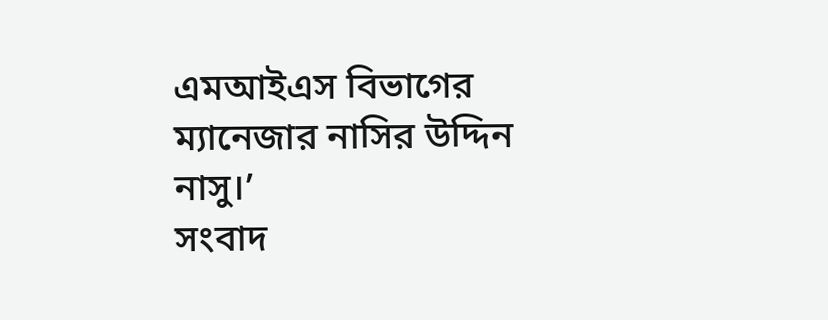এমআইএস বিভাগের ম্যানেজার নাসির উদ্দিন নাসু।’
সংবাদ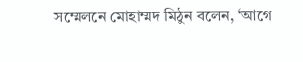সম্মেলনে মোহাম্মদ মিঠুন বলেন, ‘আগে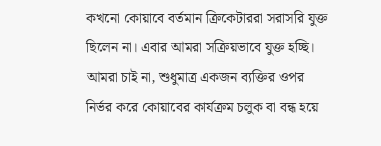কখনো কোয়াবে বর্তমান ক্রিকেটাররা সরাসরি যুক্ত ছিলেন না। এবার আমরা সক্রিয়ভাবে যুক্ত হচ্ছি। আমরা চাই না, শুধুমাত্র একজন ব্যক্তির ওপর নির্ভর করে কোয়াবের কার্যক্রম চলুক বা বন্ধ হয়ে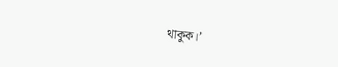থাকুক।’